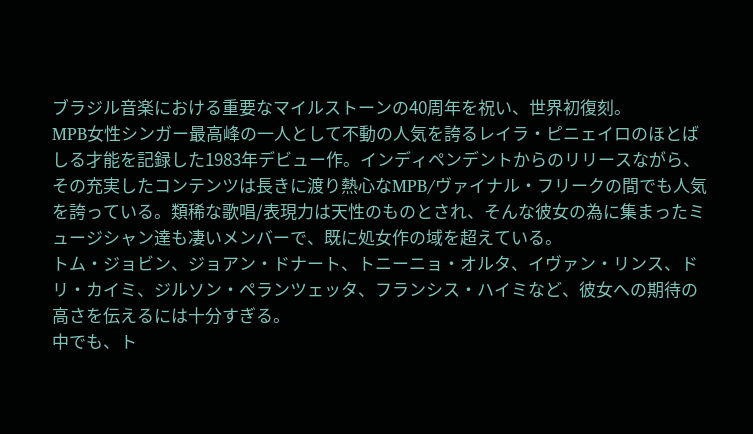ブラジル音楽における重要なマイルストーンの40周年を祝い、世界初復刻。
MPB女性シンガー最高峰の一人として不動の人気を誇るレイラ・ピニェイロのほとばしる才能を記録した1983年デビュー作。インディペンデントからのリリースながら、その充実したコンテンツは長きに渡り熱心なMPB/ヴァイナル・フリークの間でも人気を誇っている。類稀な歌唱/表現力は天性のものとされ、そんな彼女の為に集まったミュージシャン達も凄いメンバーで、既に処女作の域を超えている。
トム・ジョビン、ジョアン・ドナート、トニーニョ・オルタ、イヴァン・リンス、ドリ・カイミ、ジルソン・ペランツェッタ、フランシス・ハイミなど、彼女への期待の高さを伝えるには十分すぎる。
中でも、ト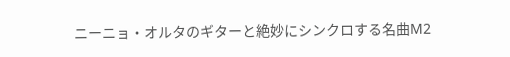ニーニョ・オルタのギターと絶妙にシンクロする名曲M2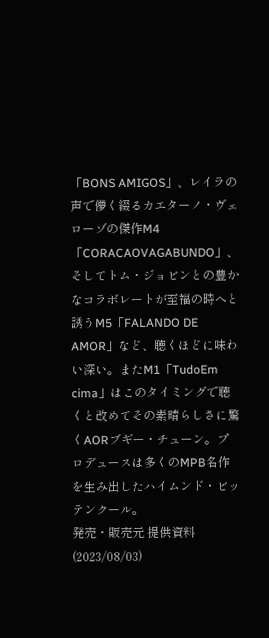「BONS AMIGOS」、レイラの声で儚く綴るカエターノ・ヴェローゾの傑作M4「CORACAOVAGABUNDO」、そしてトム・ジョビンとの豊かなコラボレートが至福の時へと誘うM5「FALANDO DE AMOR」など、聴くほどに味わい深い。またM1「TudoEm cima」はこのタイミングで聴くと改めてその素晴らしさに驚くAORブギー・チューン。プロデュースは多くのMPB名作を生み出したハイムンド・ビッテンクール。
発売・販売元 提供資料(2023/08/03)